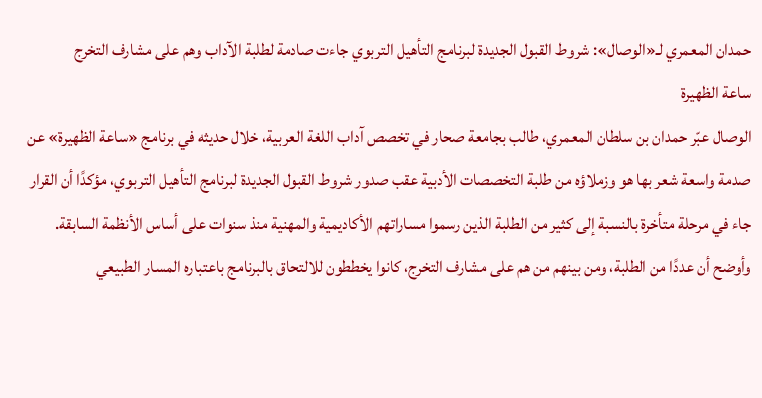حمدان المعمري لـ«الوصال»: شروط القبول الجديدة لبرنامج التأهيل التربوي جاءت صادمة لطلبة الآداب وهم على مشارف التخرج
ساعة الظهيرة
الوصال عبّر حمدان بن سلطان المعمري، طالب بجامعة صحار في تخصص آداب اللغة العربية، خلال حديثه في برنامج «ساعة الظهيرة» عن صدمة واسعة شعر بها هو وزملاؤه من طلبة التخصصات الأدبية عقب صدور شروط القبول الجديدة لبرنامج التأهيل التربوي، مؤكدًا أن القرار جاء في مرحلة متأخرة بالنسبة إلى كثير من الطلبة الذين رسموا مساراتهم الأكاديمية والمهنية منذ سنوات على أساس الأنظمة السابقة. وأوضح أن عددًا من الطلبة، ومن بينهم من هم على مشارف التخرج، كانوا يخططون للالتحاق بالبرنامج باعتباره المسار الطبيعي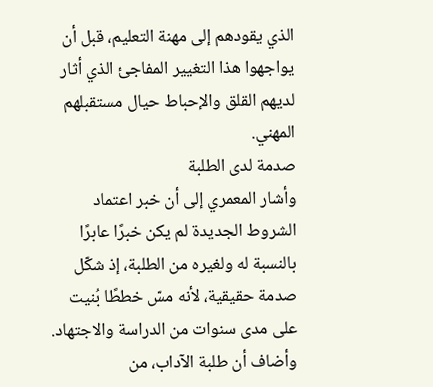الذي يقودهم إلى مهنة التعليم، قبل أن يواجهوا هذا التغيير المفاجئ الذي أثار لديهم القلق والإحباط حيال مستقبلهم المهني.
صدمة لدى الطلبة
وأشار المعمري إلى أن خبر اعتماد الشروط الجديدة لم يكن خبرًا عابرًا بالنسبة له ولغيره من الطلبة، إذ شكّل صدمة حقيقية، لأنه مسّ خططًا بُنيت على مدى سنوات من الدراسة والاجتهاد. وأضاف أن طلبة الآداب، من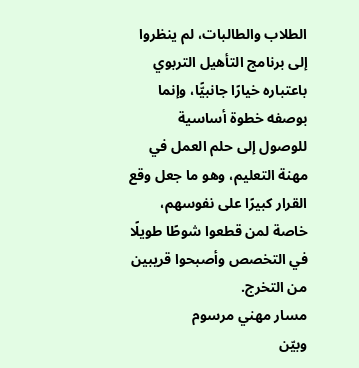الطلاب والطالبات، لم ينظروا إلى برنامج التأهيل التربوي باعتباره خيارًا جانبيًّا، وإنما بوصفه خطوة أساسية للوصول إلى حلم العمل في مهنة التعليم، وهو ما جعل وقع القرار كبيرًا على نفوسهم، خاصة لمن قطعوا شوطًا طويلًا في التخصص وأصبحوا قريبين من التخرج.
مسار مهني مرسوم
وبيّن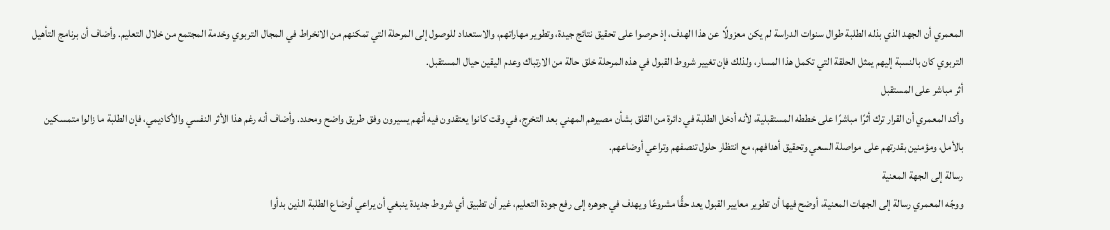المعمري أن الجهد الذي بذله الطلبة طوال سنوات الدراسة لم يكن معزولًا عن هذا الهدف، إذ حرصوا على تحقيق نتائج جيدة، وتطوير مهاراتهم، والاستعداد للوصول إلى المرحلة التي تمكنهم من الانخراط في المجال التربوي وخدمة المجتمع من خلال التعليم. وأضاف أن برنامج التأهيل التربوي كان بالنسبة إليهم يمثل الحلقة التي تكمل هذا المسار، ولذلك فإن تغيير شروط القبول في هذه المرحلة خلق حالة من الارتباك وعدم اليقين حيال المستقبل.
أثر مباشر على المستقبل
وأكد المعمري أن القرار ترك أثرًا مباشرًا على خططه المستقبلية، لأنه أدخل الطلبة في دائرة من القلق بشأن مصيرهم المهني بعد التخرج، في وقت كانوا يعتقدون فيه أنهم يسيرون وفق طريق واضح ومحدد. وأضاف أنه رغم هذا الأثر النفسي والأكاديمي، فإن الطلبة ما زالوا متمسكين بالأمل، ومؤمنين بقدرتهم على مواصلة السعي وتحقيق أهدافهم، مع انتظار حلول تنصفهم وتراعي أوضاعهم.
رسالة إلى الجهة المعنية
ووجّه المعمري رسالة إلى الجهات المعنية، أوضح فيها أن تطوير معايير القبول يعد حقًّا مشروعًا ويهدف في جوهره إلى رفع جودة التعليم، غير أن تطبيق أي شروط جديدة ينبغي أن يراعي أوضاع الطلبة الذين بدأوا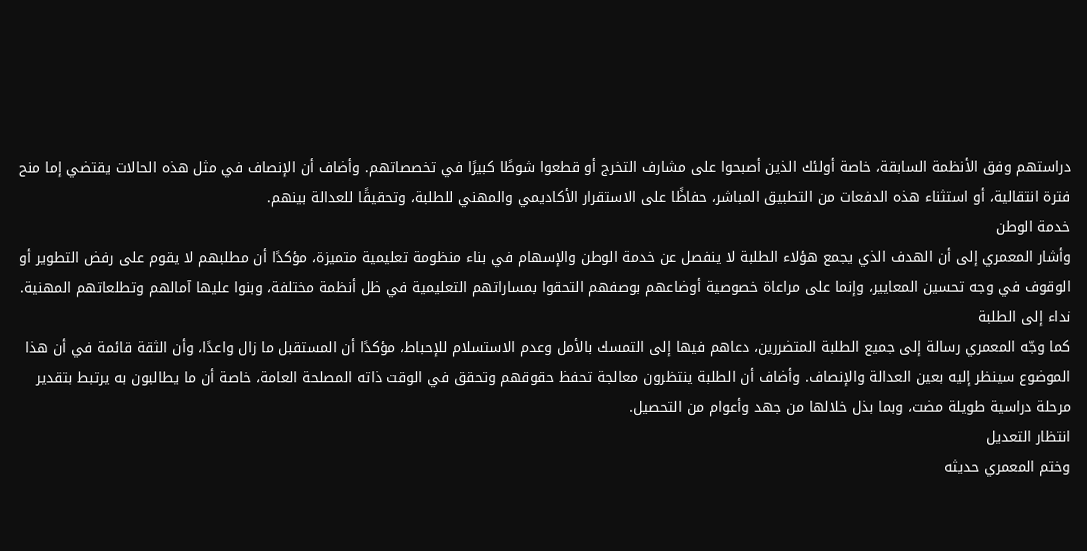دراستهم وفق الأنظمة السابقة، خاصة أولئك الذين أصبحوا على مشارف التخرج أو قطعوا شوطًا كبيرًا في تخصصاتهم. وأضاف أن الإنصاف في مثل هذه الحالات يقتضي إما منح فترة انتقالية، أو استثناء هذه الدفعات من التطبيق المباشر، حفاظًا على الاستقرار الأكاديمي والمهني للطلبة، وتحقيقًا للعدالة بينهم.
خدمة الوطن
وأشار المعمري إلى أن الهدف الذي يجمع هؤلاء الطلبة لا ينفصل عن خدمة الوطن والإسهام في بناء منظومة تعليمية متميزة، مؤكدًا أن مطلبهم لا يقوم على رفض التطوير أو الوقوف في وجه تحسين المعايير، وإنما على مراعاة خصوصية أوضاعهم بوصفهم التحقوا بمساراتهم التعليمية في ظل أنظمة مختلفة، وبنوا عليها آمالهم وتطلعاتهم المهنية.
نداء إلى الطلبة
كما وجّه المعمري رسالة إلى جميع الطلبة المتضررين، دعاهم فيها إلى التمسك بالأمل وعدم الاستسلام للإحباط، مؤكدًا أن المستقبل ما زال واعدًا، وأن الثقة قائمة في أن هذا الموضوع سينظر إليه بعين العدالة والإنصاف. وأضاف أن الطلبة ينتظرون معالجة تحفظ حقوقهم وتحقق في الوقت ذاته المصلحة العامة، خاصة أن ما يطالبون به يرتبط بتقدير مرحلة دراسية طويلة مضت، وبما بذل خلالها من جهد وأعوام من التحصيل.
انتظار التعديل
وختم المعمري حديثه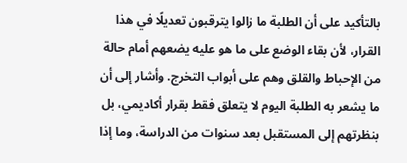بالتأكيد على أن الطلبة ما زالوا يترقبون تعديلًا في هذا القرار، لأن بقاء الوضع على ما هو عليه يضعهم أمام حالة من الإحباط والقلق وهم على أبواب التخرج. وأشار إلى أن ما يشعر به الطلبة اليوم لا يتعلق فقط بقرار أكاديمي، بل بنظرتهم إلى المستقبل بعد سنوات من الدراسة، وما إذا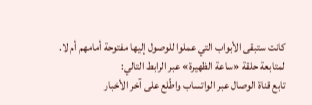كانت ستبقى الأبواب التي عملوا للوصول إليها مفتوحة أمامهم أم لا.
لمتابعة حلقة «ساعة الظهيرة» عبر الرابط التالي:
تابع قناة الوصال عبر الواتساب واطّلع على آخر الأخبار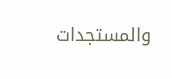والمستجدات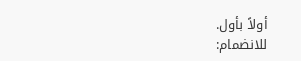أولاً بأول.
للانضمام: